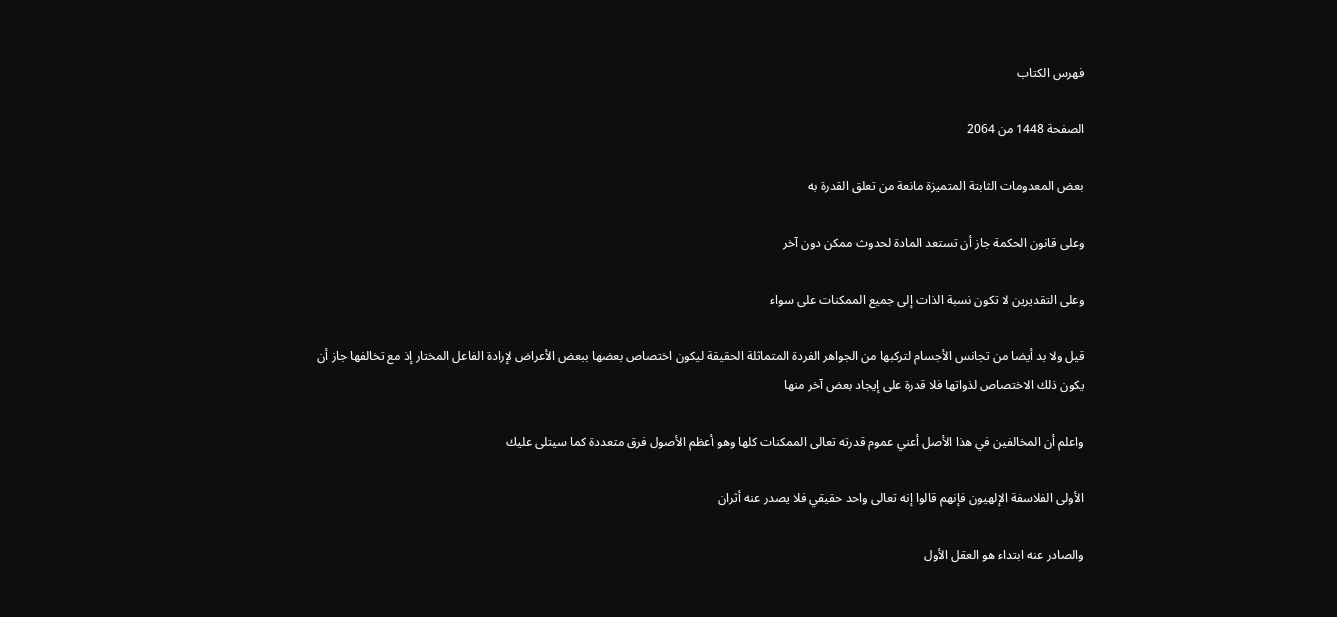فهرس الكتاب

الصفحة 1448 من 2064

بعض المعدومات الثابتة المتميزة مانعة من تعلق القدرة به

وعلى قانون الحكمة جاز أن تستعد المادة لحدوث ممكن دون آخر

وعلى التقديرين لا تكون نسبة الذات إلى جميع الممكنات على سواء

قيل ولا بد أيضا من تجانس الأجسام لتركبها من الجواهر الفردة المتماثلة الحقيقة ليكون اختصاص بعضها ببعض الأعراض لإرادة الفاعل المختار إذ مع تخالفها جاز أن يكون ذلك الاختصاص لذواتها فلا قدرة على إيجاد بعض آخر منها

واعلم أن المخالفين في هذا الأصل أعني عموم قدرته تعالى الممكنات كلها وهو أعظم الأصول فرق متعددة كما سيتلى عليك

الأولى الفلاسفة الإلهيون فإنهم قالوا إنه تعالى واحد حقيقي فلا يصدر عنه أثران

والصادر عنه ابتداء هو العقل الأول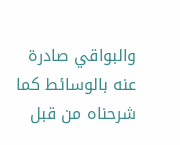والبواقي صادرة عنه بالوسائط كما شرحناه من قبل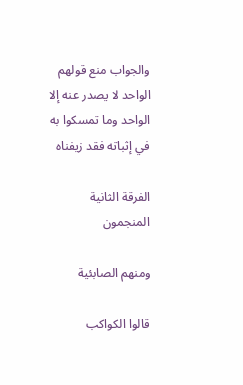والجواب منع قولهم الواحد لا يصدر عنه إلا الواحد وما تمسكوا به في إثباته فقد زيفناه

الفرقة الثانية المنجمون

ومنهم الصابئية

قالوا الكواكب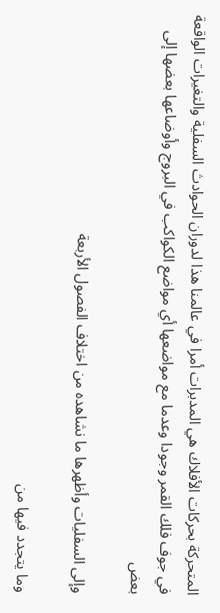المتحركة بحركات الأفلاك هي المدبرات أمرا في عالمنا هذا لدوران الحوادث السفلية والتغيرات الواقعة في جوف فلك القمر وجودا وعدما مع مواضعها أي مواضع الكواكب في البروج وأوضاعها بعضها إلى بعض

وإلى السفليات وأظهرها ما نشاهده من اختلاف الفصول الأربعة

وما يتجدد فيها من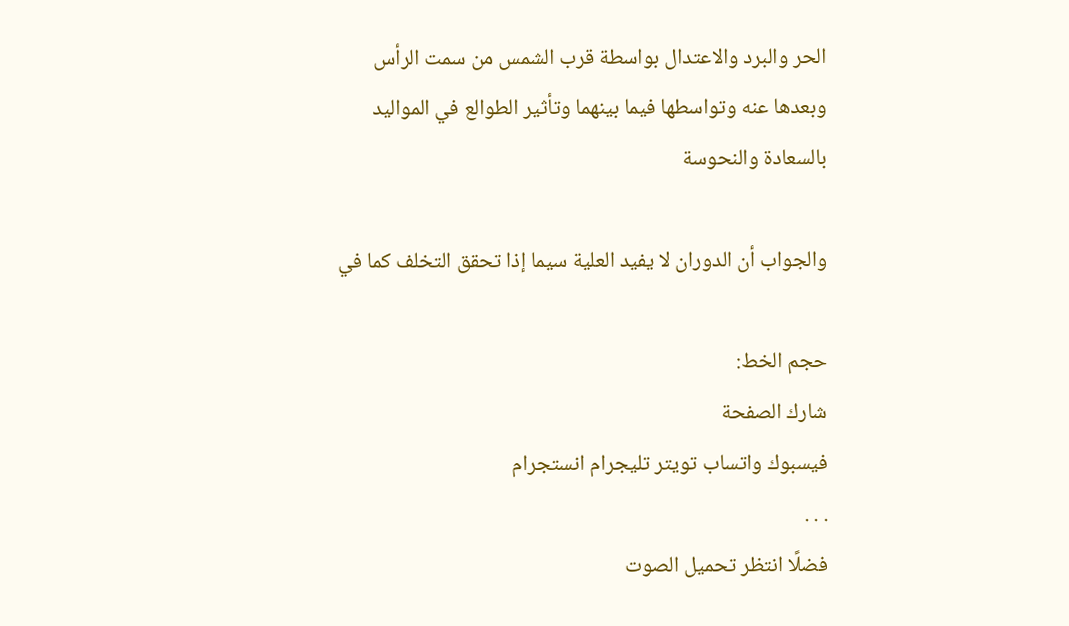الحر والبرد والاعتدال بواسطة قرب الشمس من سمت الرأس وبعدها عنه وتواسطها فيما بينهما وتأثير الطوالع في المواليد بالسعادة والنحوسة

والجواب أن الدوران لا يفيد العلية سيما إذا تحقق التخلف كما في

حجم الخط:
شارك الصفحة
فيسبوك واتساب تويتر تليجرام انستجرام
. . .
فضلًا انتظر تحميل الصوت